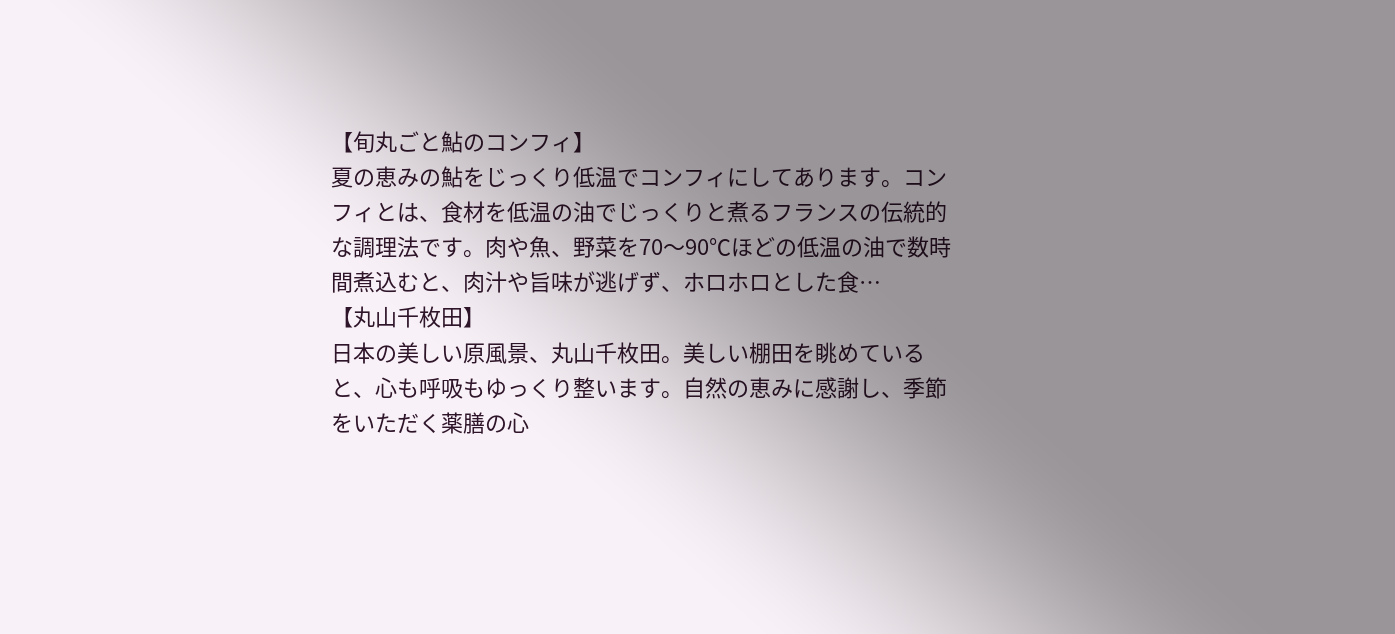【旬丸ごと鮎のコンフィ】
夏の恵みの鮎をじっくり低温でコンフィにしてあります。コンフィとは、食材を低温の油でじっくりと煮るフランスの伝統的な調理法です。肉や魚、野菜を70〜90℃ほどの低温の油で数時間煮込むと、肉汁や旨味が逃げず、ホロホロとした食…
【丸山千枚田】
日本の美しい原風景、丸山千枚田。美しい棚田を眺めていると、心も呼吸もゆっくり整います。自然の恵みに感謝し、季節をいただく薬膳の心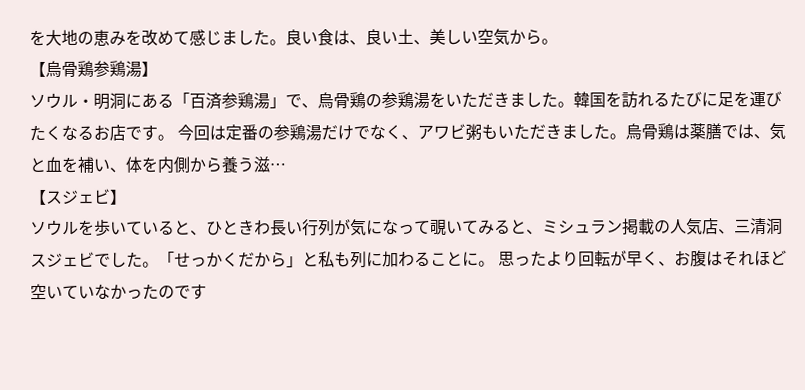を大地の恵みを改めて感じました。良い食は、良い土、美しい空気から。
【烏骨鶏参鶏湯】
ソウル・明洞にある「百済参鶏湯」で、烏骨鶏の参鶏湯をいただきました。韓国を訪れるたびに足を運びたくなるお店です。 今回は定番の参鶏湯だけでなく、アワビ粥もいただきました。烏骨鶏は薬膳では、気と血を補い、体を内側から養う滋…
【スジェビ】
ソウルを歩いていると、ひときわ長い行列が気になって覗いてみると、ミシュラン掲載の人気店、三清洞スジェビでした。「せっかくだから」と私も列に加わることに。 思ったより回転が早く、お腹はそれほど空いていなかったのです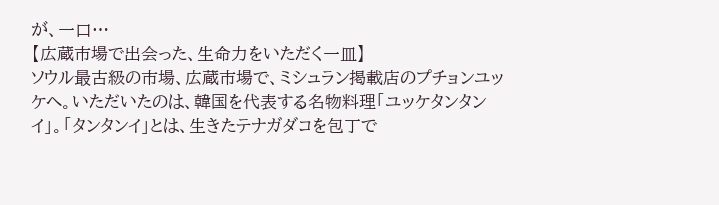が、一口…
【広蔵市場で出会った、生命力をいただく一皿】
ソウル最古級の市場、広蔵市場で、ミシュラン掲載店のプチョンユッケへ。いただいたのは、韓国を代表する名物料理「ユッケタンタンイ」。「タンタンイ」とは、生きたテナガダコを包丁で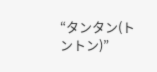“タンタン(トントン)”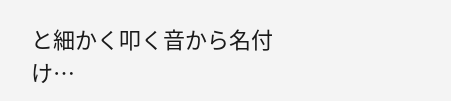と細かく叩く音から名付け…